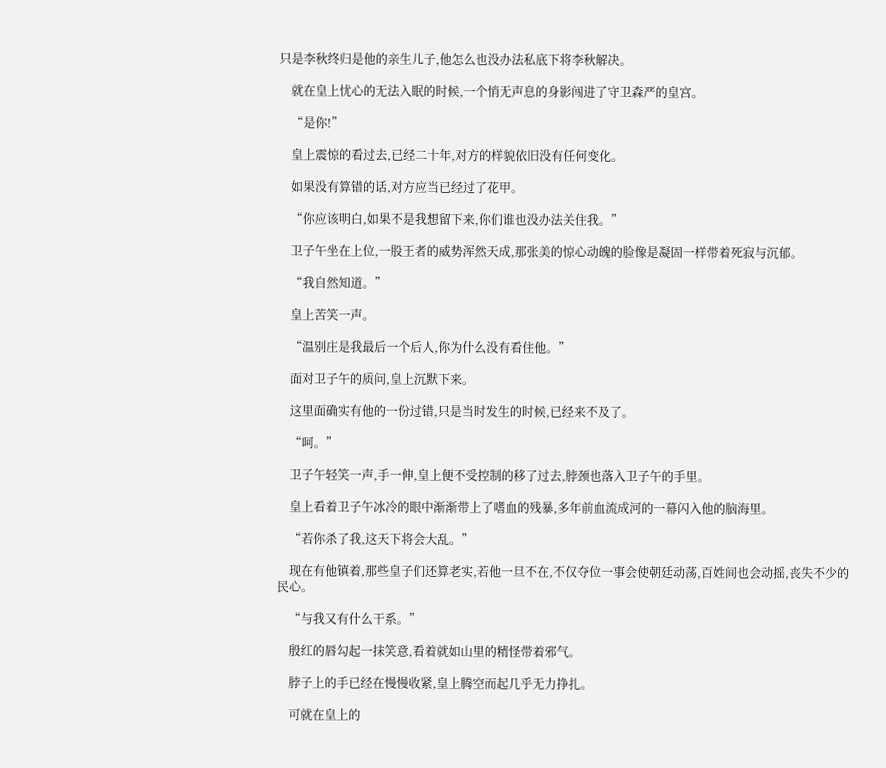只是李秋终归是他的亲生儿子,他怎么也没办法私底下将李秋解决。

    就在皇上忧心的无法入眠的时候,一个悄无声息的身影闯进了守卫森严的皇宫。

    “是你!”

    皇上震惊的看过去,已经二十年,对方的样貌依旧没有任何变化。

    如果没有算错的话,对方应当已经过了花甲。

    “你应该明白,如果不是我想留下来,你们谁也没办法关住我。”

    卫子午坐在上位,一股王者的威势浑然天成,那张美的惊心动魄的脸像是凝固一样带着死寂与沉郁。

    “我自然知道。”

    皇上苦笑一声。

    “温别庄是我最后一个后人,你为什么没有看住他。”

    面对卫子午的质问,皇上沉默下来。

    这里面确实有他的一份过错,只是当时发生的时候,已经来不及了。

    “呵。”

    卫子午轻笑一声,手一伸,皇上便不受控制的移了过去,脖颈也落入卫子午的手里。

    皇上看着卫子午冰冷的眼中渐渐带上了嗜血的残暴,多年前血流成河的一幕闪入他的脑海里。

    “若你杀了我,这天下将会大乱。”

    现在有他镇着,那些皇子们还算老实,若他一旦不在,不仅夺位一事会使朝廷动荡,百姓间也会动摇,丧失不少的民心。

    “与我又有什么干系。”

    殷红的唇勾起一抹笑意,看着就如山里的精怪带着邪气。

    脖子上的手已经在慢慢收紧,皇上腾空而起几乎无力挣扎。

    可就在皇上的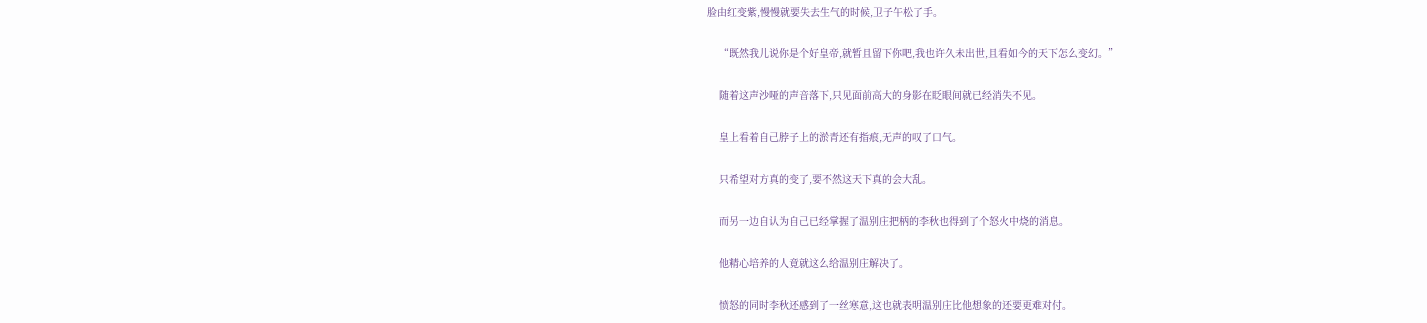脸由红变紫,慢慢就要失去生气的时候,卫子午松了手。

    “既然我儿说你是个好皇帝,就暂且留下你吧,我也许久未出世,且看如今的天下怎么变幻。”

    随着这声沙哑的声音落下,只见面前高大的身影在眨眼间就已经消失不见。

    皇上看着自己脖子上的淤青还有指痕,无声的叹了口气。

    只希望对方真的变了,要不然这天下真的会大乱。

    而另一边自认为自己已经掌握了温别庄把柄的李秋也得到了个怒火中烧的消息。

    他精心培养的人竟就这么给温别庄解决了。

    愤怒的同时李秋还感到了一丝寒意,这也就表明温别庄比他想象的还要更难对付。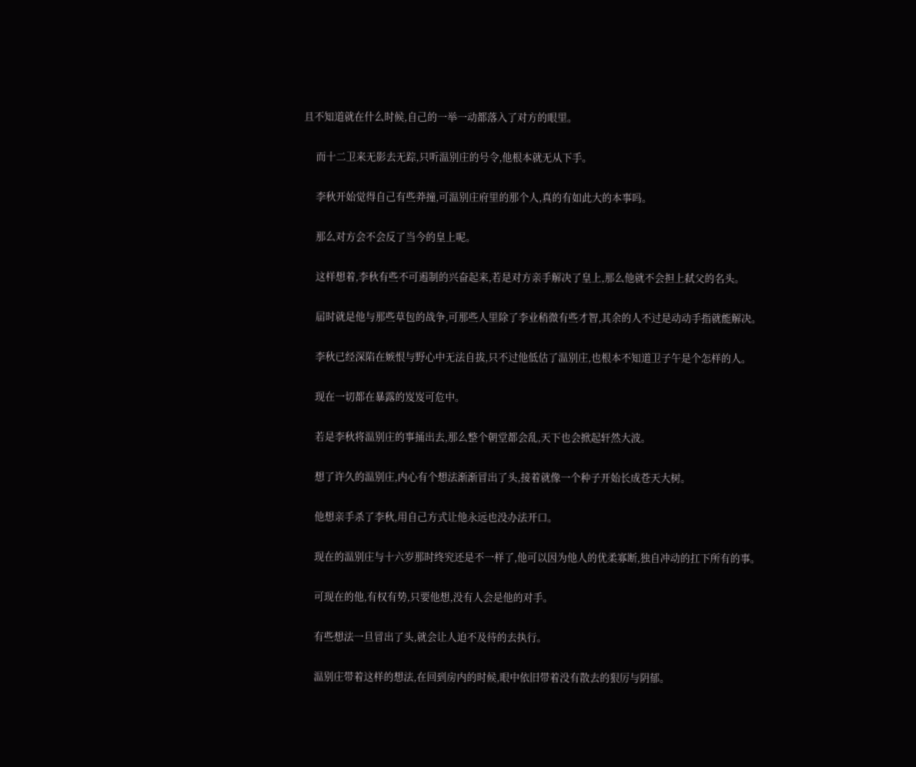且不知道就在什么时候,自己的一举一动都落入了对方的眼里。

    而十二卫来无影去无踪,只听温别庄的号令,他根本就无从下手。

    李秋开始觉得自己有些莽撞,可温别庄府里的那个人,真的有如此大的本事吗。

    那么对方会不会反了当今的皇上呢。

    这样想着,李秋有些不可遏制的兴奋起来,若是对方亲手解决了皇上,那么他就不会担上弑父的名头。

    届时就是他与那些草包的战争,可那些人里除了李业稍微有些才智,其余的人不过是动动手指就能解决。

    李秋已经深陷在嫉恨与野心中无法自拔,只不过他低估了温别庄,也根本不知道卫子午是个怎样的人。

    现在一切都在暴露的岌岌可危中。

    若是李秋将温别庄的事捅出去,那么整个朝堂都会乱,天下也会掀起轩然大波。

    想了许久的温别庄,内心有个想法渐渐冒出了头,接着就像一个种子开始长成苍天大树。

    他想亲手杀了李秋,用自己方式让他永远也没办法开口。

    现在的温别庄与十六岁那时终究还是不一样了,他可以因为他人的优柔寡断,独自冲动的扛下所有的事。

    可现在的他,有权有势,只要他想,没有人会是他的对手。

    有些想法一旦冒出了头,就会让人迫不及待的去执行。

    温别庄带着这样的想法,在回到房内的时候,眼中依旧带着没有散去的狠厉与阴郁。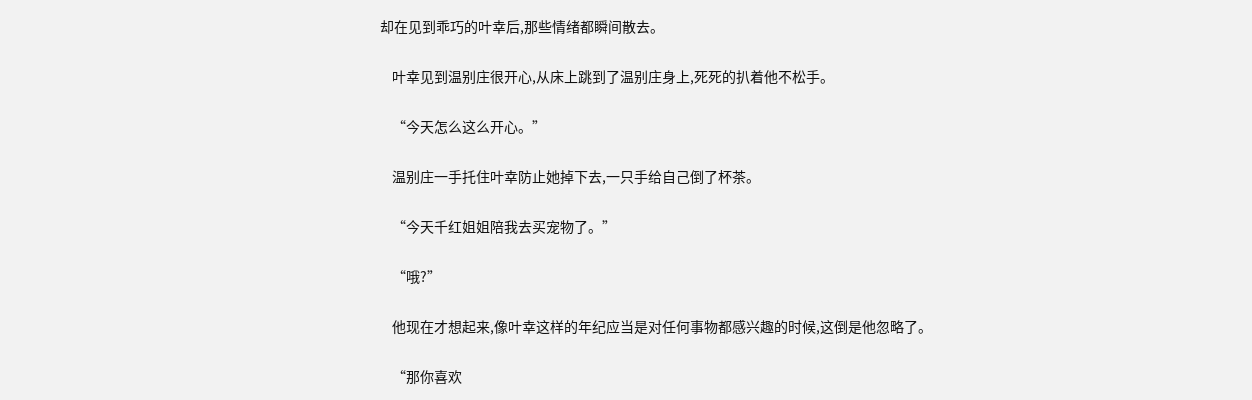却在见到乖巧的叶幸后,那些情绪都瞬间散去。

    叶幸见到温别庄很开心,从床上跳到了温别庄身上,死死的扒着他不松手。

    “今天怎么这么开心。”

    温别庄一手托住叶幸防止她掉下去,一只手给自己倒了杯茶。

    “今天千红姐姐陪我去买宠物了。”

    “哦?”

    他现在才想起来,像叶幸这样的年纪应当是对任何事物都感兴趣的时候,这倒是他忽略了。

    “那你喜欢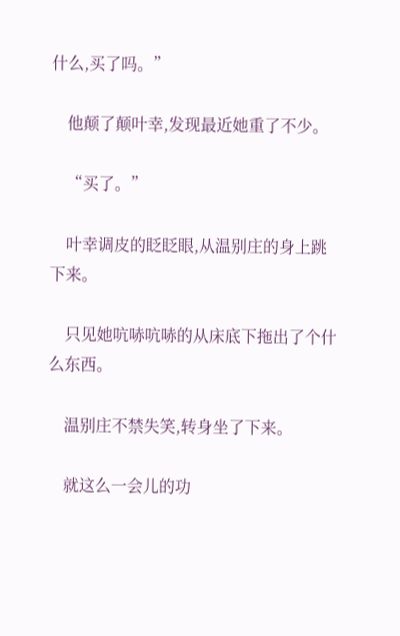什么,买了吗。”

    他颠了颠叶幸,发现最近她重了不少。

    “买了。”

    叶幸调皮的眨眨眼,从温别庄的身上跳下来。

    只见她吭哧吭哧的从床底下拖出了个什么东西。

    温别庄不禁失笑,转身坐了下来。

    就这么一会儿的功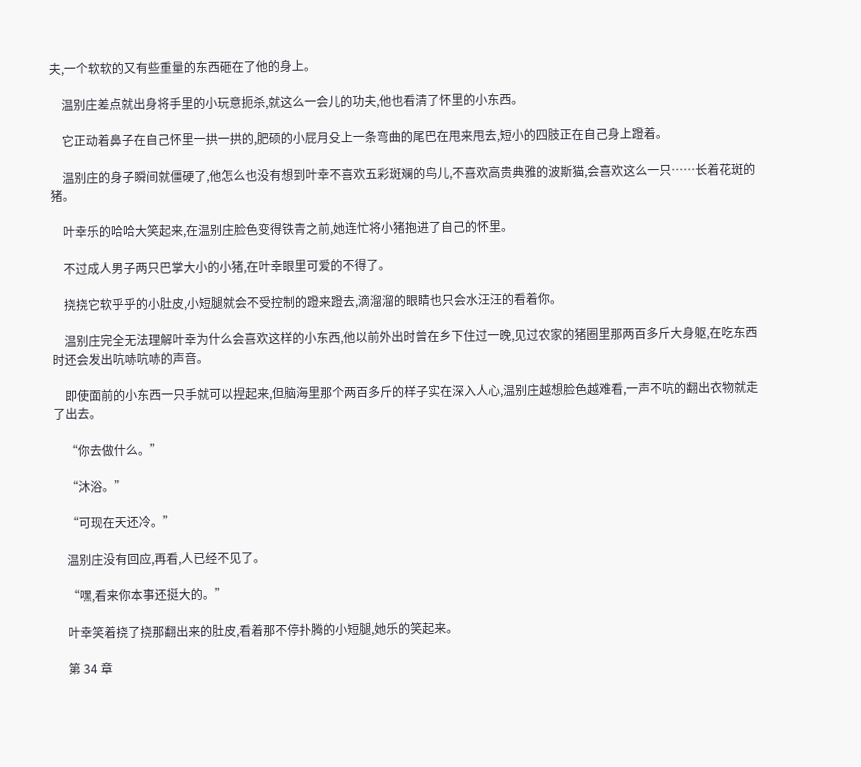夫,一个软软的又有些重量的东西砸在了他的身上。

    温别庄差点就出身将手里的小玩意扼杀,就这么一会儿的功夫,他也看清了怀里的小东西。

    它正动着鼻子在自己怀里一拱一拱的,肥硕的小屁月殳上一条弯曲的尾巴在甩来甩去,短小的四肢正在自己身上蹬着。

    温别庄的身子瞬间就僵硬了,他怎么也没有想到叶幸不喜欢五彩斑斓的鸟儿,不喜欢高贵典雅的波斯猫,会喜欢这么一只……长着花斑的猪。

    叶幸乐的哈哈大笑起来,在温别庄脸色变得铁青之前,她连忙将小猪抱进了自己的怀里。

    不过成人男子两只巴掌大小的小猪,在叶幸眼里可爱的不得了。

    挠挠它软乎乎的小肚皮,小短腿就会不受控制的蹬来蹬去,滴溜溜的眼睛也只会水汪汪的看着你。

    温别庄完全无法理解叶幸为什么会喜欢这样的小东西,他以前外出时曾在乡下住过一晚,见过农家的猪圈里那两百多斤大身躯,在吃东西时还会发出吭哧吭哧的声音。

    即使面前的小东西一只手就可以捏起来,但脑海里那个两百多斤的样子实在深入人心,温别庄越想脸色越难看,一声不吭的翻出衣物就走了出去。

    “你去做什么。”

    “沐浴。”

    “可现在天还冷。”

    温别庄没有回应,再看,人已经不见了。

    “嘿,看来你本事还挺大的。”

    叶幸笑着挠了挠那翻出来的肚皮,看着那不停扑腾的小短腿,她乐的笑起来。

    第 34 章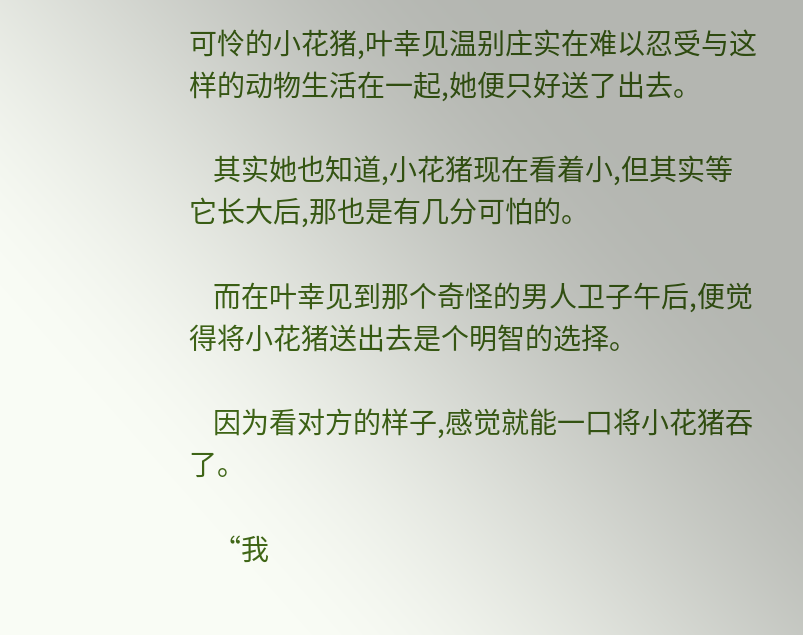可怜的小花猪,叶幸见温别庄实在难以忍受与这样的动物生活在一起,她便只好送了出去。

    其实她也知道,小花猪现在看着小,但其实等它长大后,那也是有几分可怕的。

    而在叶幸见到那个奇怪的男人卫子午后,便觉得将小花猪送出去是个明智的选择。

    因为看对方的样子,感觉就能一口将小花猪吞了。

    “我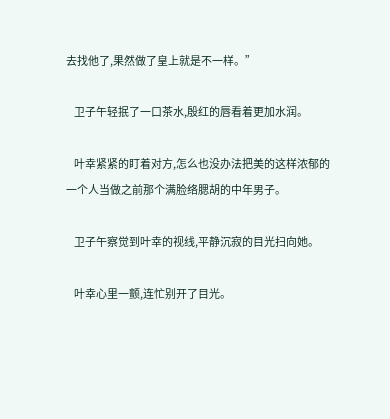去找他了,果然做了皇上就是不一样。”

    卫子午轻抿了一口茶水,殷红的唇看着更加水润。

    叶幸紧紧的盯着对方,怎么也没办法把美的这样浓郁的一个人当做之前那个满脸络腮胡的中年男子。

    卫子午察觉到叶幸的视线,平静沉寂的目光扫向她。

    叶幸心里一颤,连忙别开了目光。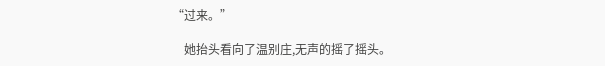“过来。”

    她抬头看向了温别庄,无声的摇了摇头。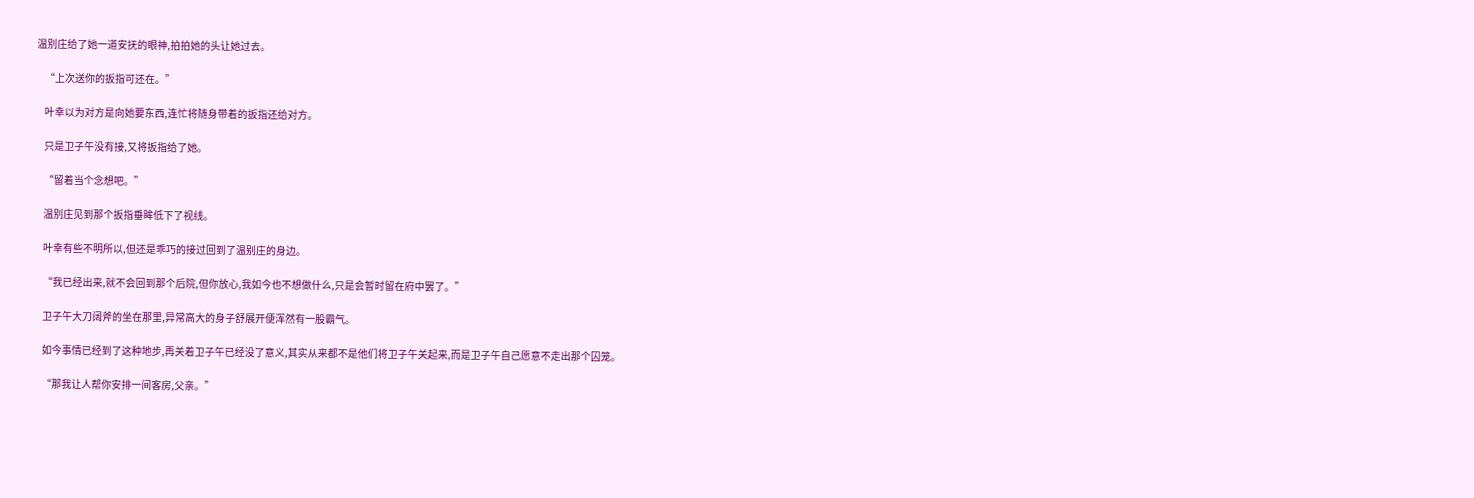温别庄给了她一道安抚的眼神,拍拍她的头让她过去。

    “上次送你的扳指可还在。”

    叶幸以为对方是向她要东西,连忙将随身带着的扳指还给对方。

    只是卫子午没有接,又将扳指给了她。

    “留着当个念想吧。”

    温别庄见到那个扳指垂眸低下了视线。

    叶幸有些不明所以,但还是乖巧的接过回到了温别庄的身边。

    “我已经出来,就不会回到那个后院,但你放心,我如今也不想做什么,只是会暂时留在府中罢了。”

    卫子午大刀阔斧的坐在那里,异常高大的身子舒展开便浑然有一股霸气。

    如今事情已经到了这种地步,再关着卫子午已经没了意义,其实从来都不是他们将卫子午关起来,而是卫子午自己愿意不走出那个囚笼。

    “那我让人帮你安排一间客房,父亲。”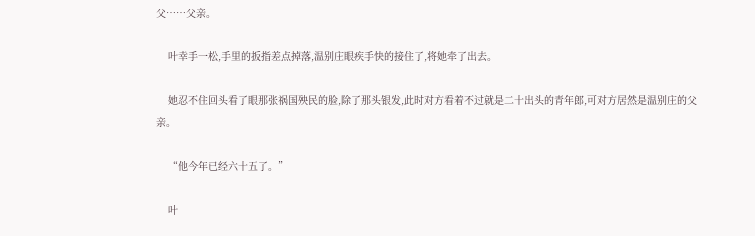父……父亲。

    叶幸手一松,手里的扳指差点掉落,温别庄眼疾手快的接住了,将她牵了出去。

    她忍不住回头看了眼那张祸国殃民的脸,除了那头银发,此时对方看着不过就是二十出头的青年郎,可对方居然是温别庄的父亲。

    “他今年已经六十五了。”

    叶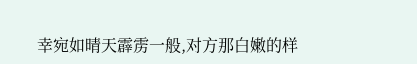幸宛如晴天霹雳一般,对方那白嫩的样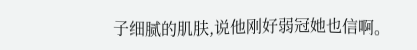子细腻的肌肤,说他刚好弱冠她也信啊。